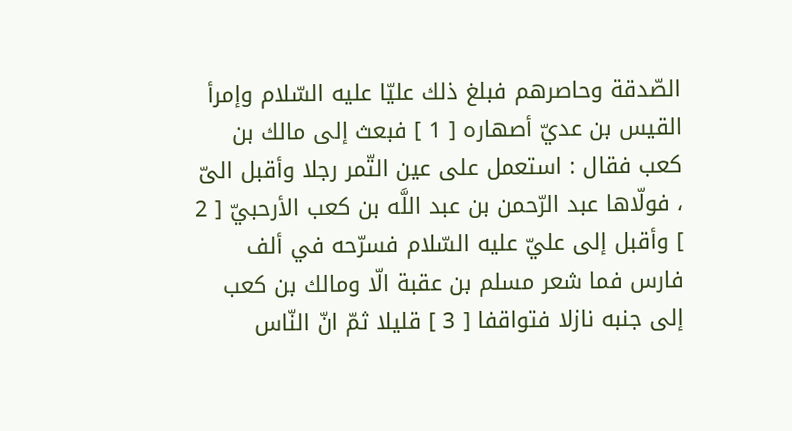الصّدقة وحاصرهم فبلغ ذلك عليّا عليه السّلام وإمرأ القيس بن عديّ أصهاره [ 1 ] فبعث إلى مالك بن كعب فقال : استعمل على عين التّمر رجلا وأقبل الىّ ، فولّاها عبد الرّحمن بن عبد اللَّه بن كعب الأرحبيّ [ 2 ] وأقبل إلى عليّ عليه السّلام فسرّحه في ألف فارس فما شعر مسلم بن عقبة الّا ومالك بن كعب إلى جنبه نازلا فتواقفا [ 3 ] قليلا ثمّ انّ النّاس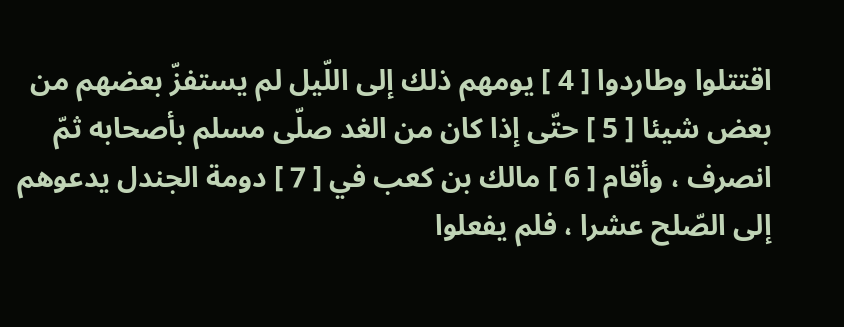اقتتلوا وطاردوا [ 4 ] يومهم ذلك إلى اللّيل لم يستفزّ بعضهم من بعض شيئا [ 5 ] حتّى إذا كان من الغد صلّى مسلم بأصحابه ثمّ انصرف ، وأقام [ 6 ] مالك بن كعب في [ 7 ] دومة الجندل يدعوهم إلى الصّلح عشرا ، فلم يفعلوا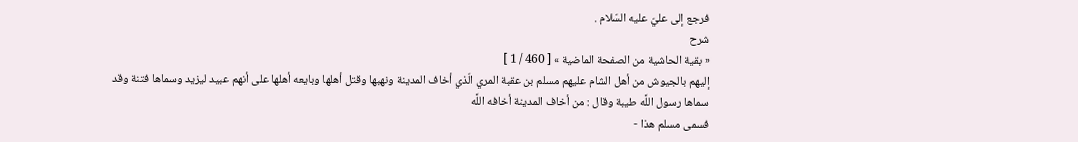فرجع إلى عليّ عليه السّلام .
شرح
« بقية الحاشية من الصفحة الماضية » [ 460 / 1 ]
إليهم بالجيوش من أهل الشام عليهم مسلم بن عقبة المري الّذي أخاف المدينة ونهبها وقتل أهلها وبايعه أهلها على أنهم عبيد ليزيد وسماها فتنة وقد سماها رسول اللَّه طيبة وقال : من أخاف المدينة أخافه اللَّه
فسمى مسلم هذا -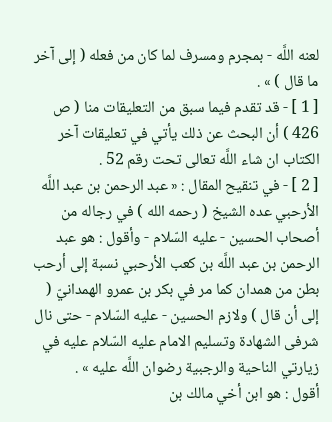لعنه اللَّه - بمجرم ومسرف لما كان من فعله ( إلى آخر ما قال ) » .
[ 1 ] - قد تقدم فيما سبق من التعليقات منا ( ص 426 ) أن البحث عن ذلك يأتي في تعليقات آخر الكتاب ان شاء اللَّه تعالى تحت رقم 52 .
[ 2 ] - في تنقيح المقال : « عبد الرحمن بن عبد اللَّه الأرحبي عده الشيخ ( رحمه الله ) في رجاله من أصحاب الحسين - عليه السّلام - وأقول : هو عبد الرحمن بن عبد اللَّه بن كعب الأرحبي نسبة إلى أرحب بطن من همدان كما مر في بكر بن عمرو الهمدانيّ ( إلى أن قال ) ولازم الحسين - عليه السّلام - حتى نال شرفى الشهادة وتسليم الامام عليه السّلام عليه في زيارتي الناحية والرجبية رضوان اللَّه عليه » .
أقول : هو ابن أخي مالك بن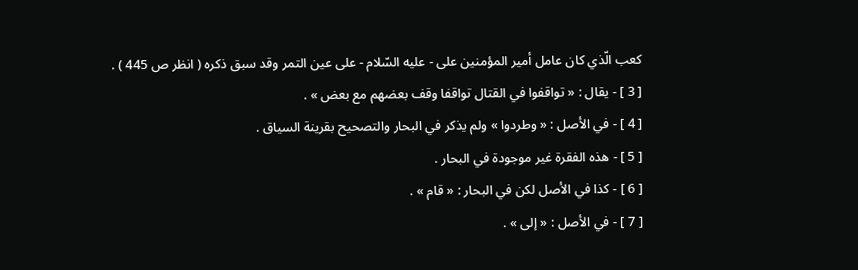كعب الّذي كان عامل أمير المؤمنين على - عليه السّلام - على عين التمر وقد سبق ذكره ( انظر ص 445 ) .
[ 3 ] - يقال : « تواقفوا في القتال تواقفا وقف بعضهم مع بعض » .
[ 4 ] - في الأصل : « وطردوا » ولم يذكر في البحار والتصحيح بقرينة السياق .
[ 5 ] - هذه الفقرة غير موجودة في البحار .
[ 6 ] - كذا في الأصل لكن في البحار : « قام » .
[ 7 ] - في الأصل : « إلى » .